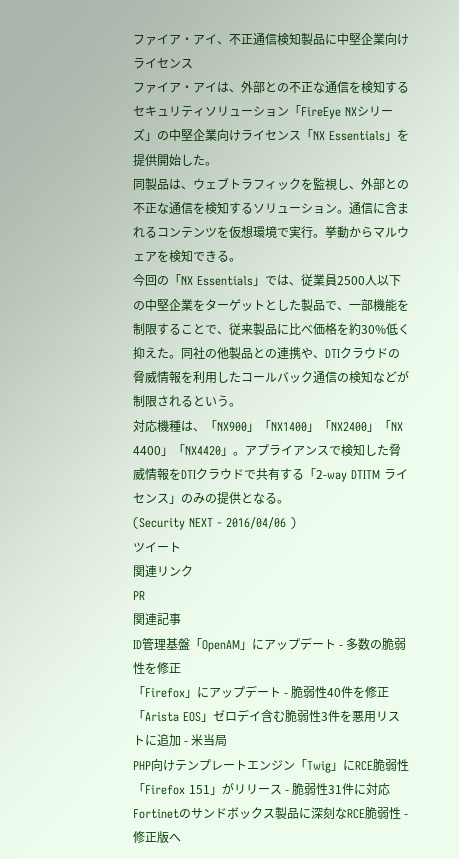ファイア・アイ、不正通信検知製品に中堅企業向けライセンス
ファイア・アイは、外部との不正な通信を検知するセキュリティソリューション「FireEye NXシリーズ」の中堅企業向けライセンス「NX Essentials」を提供開始した。
同製品は、ウェブトラフィックを監視し、外部との不正な通信を検知するソリューション。通信に含まれるコンテンツを仮想環境で実行。挙動からマルウェアを検知できる。
今回の「NX Essentials」では、従業員2500人以下の中堅企業をターゲットとした製品で、一部機能を制限することで、従来製品に比べ価格を約30%低く抑えた。同社の他製品との連携や、DTIクラウドの脅威情報を利用したコールバック通信の検知などが制限されるという。
対応機種は、「NX900」「NX1400」「NX2400」「NX 4400」「NX4420」。アプライアンスで検知した脅威情報をDTIクラウドで共有する「2-way DTITM ライセンス」のみの提供となる。
(Security NEXT - 2016/04/06 )
ツイート
関連リンク
PR
関連記事
ID管理基盤「OpenAM」にアップデート - 多数の脆弱性を修正
「Firefox」にアップデート - 脆弱性40件を修正
「Arista EOS」ゼロデイ含む脆弱性3件を悪用リストに追加 - 米当局
PHP向けテンプレートエンジン「Twig」にRCE脆弱性
「Firefox 151」がリリース - 脆弱性31件に対応
Fortinetのサンドボックス製品に深刻なRCE脆弱性 - 修正版へ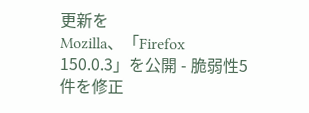更新を
Mozilla、「Firefox 150.0.3」を公開 - 脆弱性5件を修正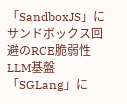「SandboxJS」にサンドボックス回避のRCE脆弱性
LLM基盤「SGLang」に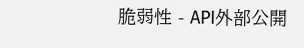脆弱性 - API外部公開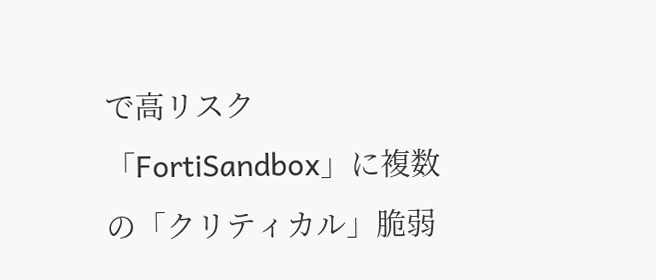で高リスク
「FortiSandbox」に複数の「クリティカル」脆弱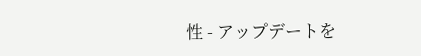性 - アップデートを